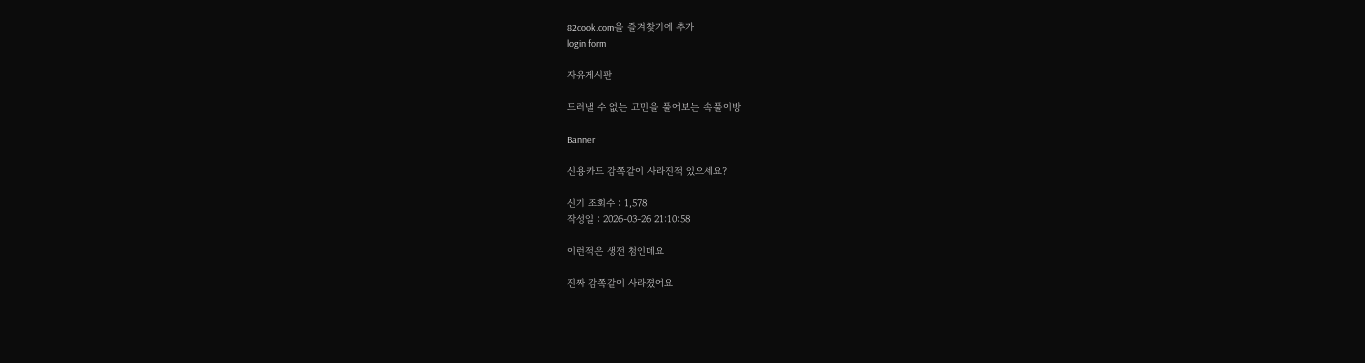82cook.com을 즐겨찾기에 추가
login form

자유게시판

드러낼 수 없는 고민을 풀어보는 속풀이방

Banner

신용카드 감쪽같이 사라진적 있으세요?

신기 조회수 : 1,578
작성일 : 2026-03-26 21:10:58

이런적은 생전 첨인데요

진짜 감쪽같이 사라졌어요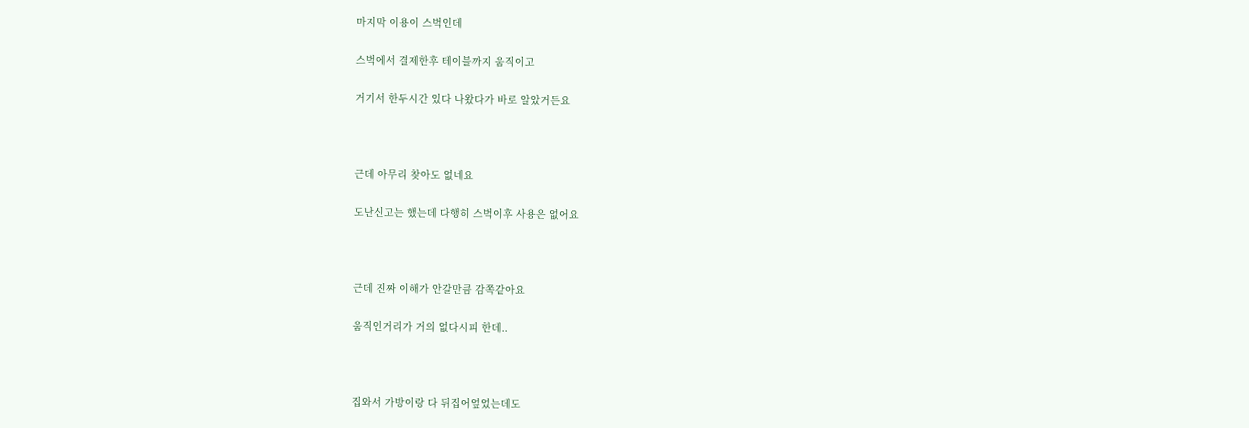마지막 이용이 스벅인데

스벅에서 결제한후 테이블까지 움직이고

거기서 한두시간 있다 나왔다가 바로 알았거든요



근데 아무리 찾아도 없네요

도난신고는 했는데 다행히 스벅이후 사용은 없어요



근데 진짜 이해가 안갈만큼 감쪽같아요

움직인거리가 거의 없다시피 한데..



집와서 가방이랑 다 뒤집어엎었는데도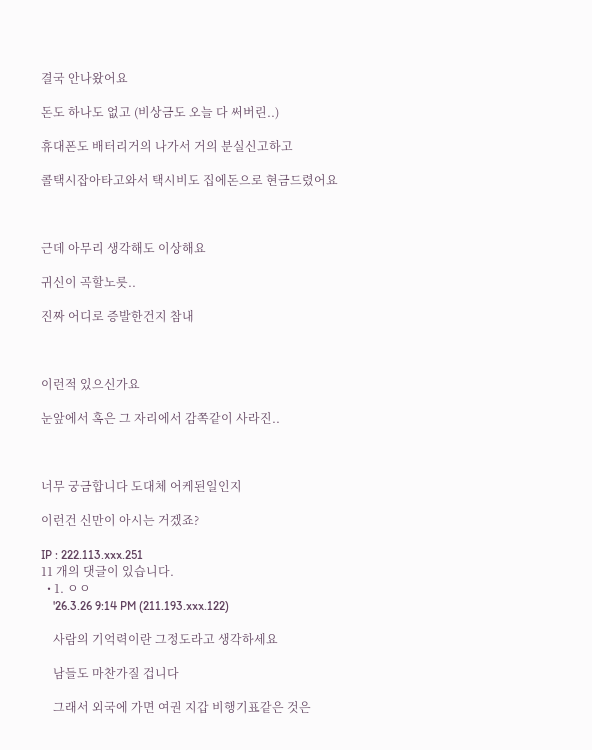결국 안나왔어요

돈도 하나도 없고 (비상금도 오늘 다 써버린..)

휴대폰도 배터리거의 나가서 거의 분실신고하고

콜택시잡아타고와서 택시비도 집에돈으로 현금드렸어요



근데 아무리 생각해도 이상해요

귀신이 곡할노릇..

진짜 어디로 증발한건지 참내



이런적 있으신가요

눈앞에서 혹은 그 자리에서 감쪽같이 사라진..



너무 궁금합니다 도대체 어케된일인지

이런건 신만이 아시는 거겠죠?

IP : 222.113.xxx.251
11 개의 댓글이 있습니다.
  • 1. ㅇㅇ
    '26.3.26 9:14 PM (211.193.xxx.122)

    사람의 기억력이란 그정도라고 생각하세요

    남들도 마찬가질 겁니다

    그래서 외국에 가면 여권 지갑 비행기표같은 것은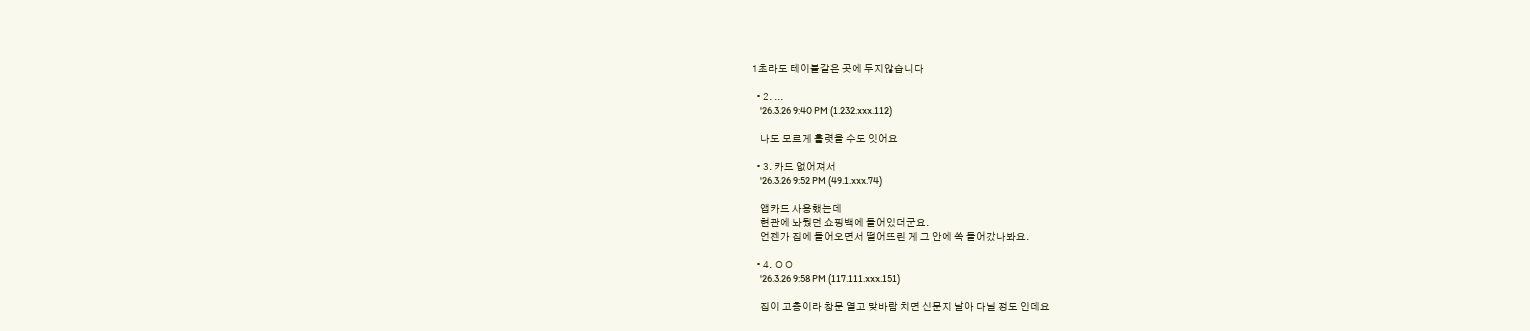1초라도 테이블같은 곳에 두지않습니다

  • 2. ...
    '26.3.26 9:40 PM (1.232.xxx.112)

    나도 모르게 흘렷을 수도 잇어요

  • 3. 카드 없어져서
    '26.3.26 9:52 PM (49.1.xxx.74)

    앱카드 사용했는데
    현관에 놔뒀던 쇼핑백에 들어있더군요.
    언젠가 집에 들어오면서 떨어뜨린 게 그 안에 쏙 들어갔나봐요.

  • 4. ㅇㅇ
    '26.3.26 9:58 PM (117.111.xxx.151)

    집이 고층이라 창문 열고 맞바람 치면 신문지 날아 다닐 정도 인데요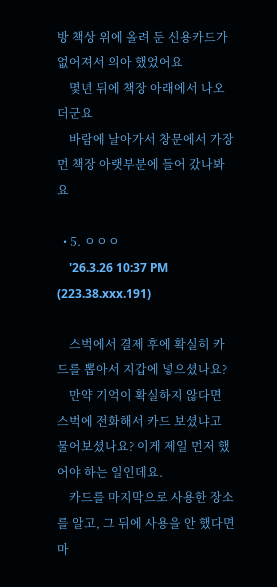방 책상 위에 올려 둔 신용카드가 없어져서 의아 했었어요
    몇년 뒤에 책장 아래에서 나오더군요
    바람에 날아가서 창문에서 가장 먼 책장 아랫부분에 들어 갔나봐요

  • 5. ㅇㅇㅇ
    '26.3.26 10:37 PM (223.38.xxx.191)

    스벅에서 결제 후에 확실히 카드를 뽑아서 지갑에 넣으셨나요?
    만약 기억이 확실하지 않다면 스벅에 전화해서 카드 보셨냐고 물어보셨나요? 이게 제일 먼저 했어야 하는 일인데요.
    카드를 마지막으로 사용한 장소를 알고, 그 뒤에 사용을 안 했다면 마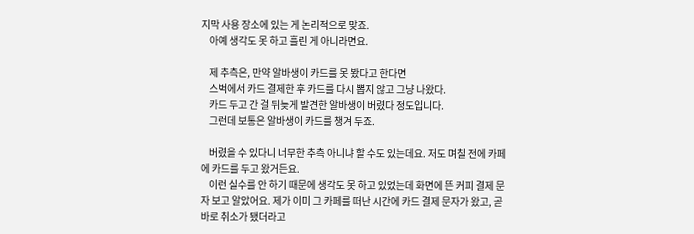지막 사용 장소에 있는 게 논리적으로 맞죠.
    아예 생각도 못 하고 흘린 게 아니라면요.

    제 추측은, 만약 알바생이 카드를 못 봤다고 한다면
    스벅에서 카드 결제한 후 카드를 다시 뽑지 않고 그냥 나왔다.
    카드 두고 간 걸 뒤늦게 발견한 알바생이 버렸다 정도입니다.
    그런데 보통은 알바생이 카드를 챙겨 두죠.

    버렸을 수 있다니 너무한 추측 아니냐 할 수도 있는데요. 저도 며칠 전에 카페에 카드를 두고 왔거든요.
    이런 실수를 안 하기 때문에 생각도 못 하고 있었는데 화면에 뜬 커피 결제 문자 보고 알았어요. 제가 이미 그 카페를 떠난 시간에 카드 결제 문자가 왔고, 곧바로 취소가 됐더라고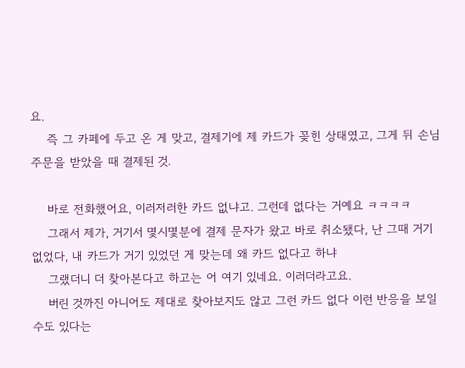요.
    즉 그 카페에 두고 온 게 맞고, 결제기에 제 카드가 꽂힌 상태였고, 그게 뒤 손님 주문을 받았을 때 결제된 것.

    바로 전화했어요, 이러저러한 카드 없냐고. 그런데 없다는 거예요 ㅋㅋㅋㅋ
    그래서 제가, 거기서 몇시몇분에 결제 문자가 왔고 바로 취소됐다, 난 그때 거기 없었다, 내 카드가 거기 있었던 게 맞는데 왜 카드 없다고 하냐
    그랬더니 더 찾아본다고 하고는 어 여기 있네요. 이러더라고요.
    버린 것까진 아니어도 제대로 찾아보지도 않고 그런 카드 없다 이런 반응을 보일 수도 있다는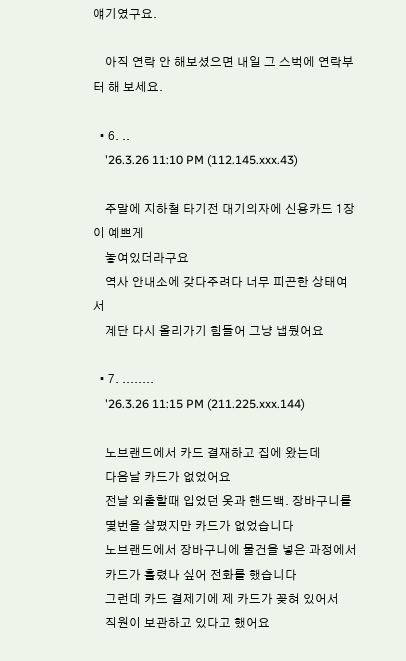얘기였구요.

    아직 연락 안 해보셨으면 내일 그 스벅에 연락부터 해 보세요.

  • 6. ..
    '26.3.26 11:10 PM (112.145.xxx.43)

    주말에 지하철 타기전 대기의자에 신용카드 1장이 예쁘게
    놓여있더라구요
    역사 안내소에 갖다주려다 너무 피곤한 상태여서
    계단 다시 올리가기 힘들어 그냥 냅뒀어요

  • 7. ........
    '26.3.26 11:15 PM (211.225.xxx.144)

    노브랜드에서 카드 결재하고 집에 왔는데
    다음날 카드가 없었어요
    전날 외출할때 입었던 옷과 핸드백. 장바구니를
    몇번을 살폈지만 카드가 없었습니다
    노브랜드에서 장바구니에 물건을 넣은 과정에서
    카드가 흘렸나 싶어 전화를 했습니다
    그런데 카드 결제기에 제 카드가 꽂혀 있어서
    직원이 보관하고 있다고 했어요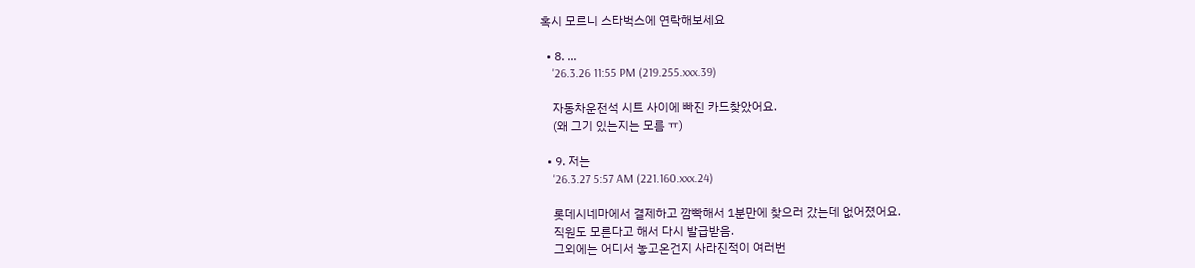혹시 모르니 스타벅스에 연락해보세요

  • 8. ...
    '26.3.26 11:55 PM (219.255.xxx.39)

    자동차운전석 시트 사이에 빠진 카드찾았어요.
    (왜 그기 있는지는 모름 ㅠ)

  • 9. 저는
    '26.3.27 5:57 AM (221.160.xxx.24)

    롯데시네마에서 결제하고 깜빡해서 1분만에 찾으러 갔는데 없어졌어요.
    직원도 모른다고 해서 다시 발급받음.
    그외에는 어디서 놓고온건지 사라진적이 여러번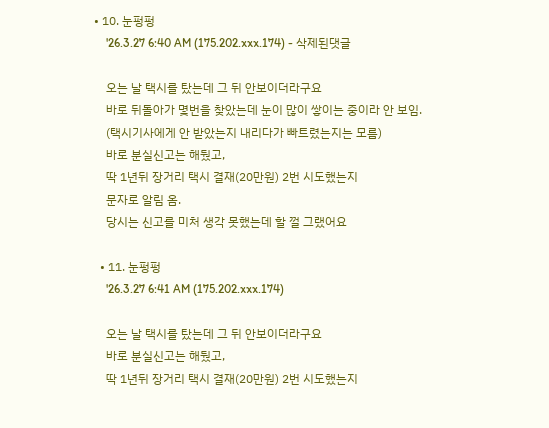• 10. 눈펑펑
    '26.3.27 6:40 AM (175.202.xxx.174) - 삭제된댓글

    오는 날 택시를 탔는데 그 뒤 안보이더라구요
    바로 뒤돌아가 몇번을 찾았는데 눈이 많이 쌓이는 중이라 안 보임.
    (택시기사에게 안 받았는지 내리다가 빠트렸는지는 모름)
    바로 분실신고는 해뒀고,
    딱 1년뒤 장거리 택시 결재(20만원) 2번 시도했는지
    문자로 알림 옴.
    당시는 신고를 미처 생각 못했는데 할 껄 그랬어요

  • 11. 눈펑펑
    '26.3.27 6:41 AM (175.202.xxx.174)

    오는 날 택시를 탔는데 그 뒤 안보이더라구요
    바로 분실신고는 해뒀고,
    딱 1년뒤 장거리 택시 결재(20만원) 2번 시도했는지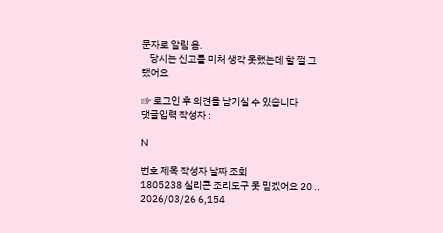문자로 알림 옴.
    당시는 신고를 미처 생각 못했는데 할 껄 그랬어요

☞ 로그인 후 의견을 남기실 수 있습니다
댓글입력 작성자 :

N

번호 제목 작성자 날짜 조회
1805238 실리콘 조리도구 못 믿겠어요 20 .. 2026/03/26 6,154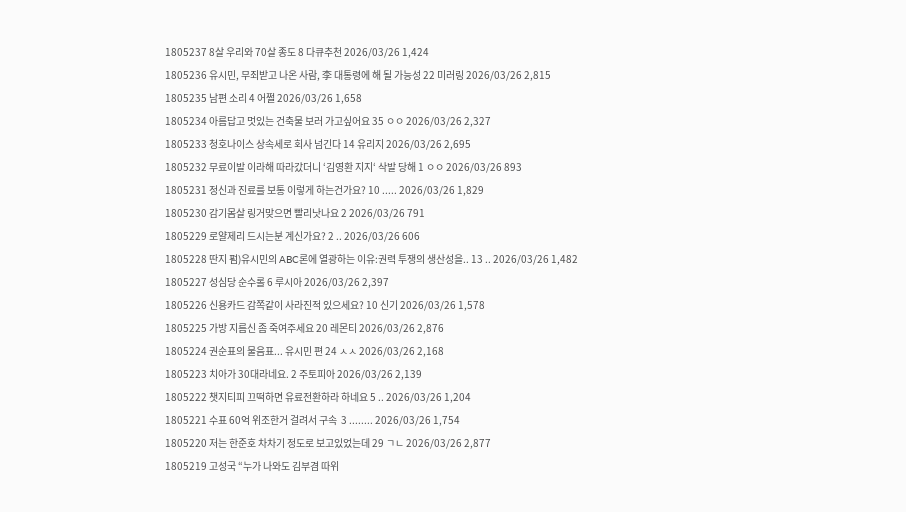1805237 8살 우리와 70살 종도 8 다큐추천 2026/03/26 1,424
1805236 유시민, 무죄받고 나온 사람, 李 대통령에 해 될 가능성 22 미러링 2026/03/26 2,815
1805235 남편 소리 4 어쩔 2026/03/26 1,658
1805234 아름답고 멋있는 건축물 보러 가고싶어요 35 ㅇㅇ 2026/03/26 2,327
1805233 청호나이스 상속세로 회사 넘긴다 14 유리지 2026/03/26 2,695
1805232 무료이발 이라해 따라갔더니 ‘김영환 지지‘ 삭발 당해 1 ㅇㅇ 2026/03/26 893
1805231 정신과 진료를 보통 이렇게 하는건가요? 10 ..... 2026/03/26 1,829
1805230 감기몸살 링거맞으면 빨리낫나요 2 2026/03/26 791
1805229 로얄제리 드시는분 계신가요? 2 .. 2026/03/26 606
1805228 딴지 펌)유시민의 ABC론에 열광하는 이유:권력 투쟁의 생산성을.. 13 .. 2026/03/26 1,482
1805227 성심당 순수롤 6 루시아 2026/03/26 2,397
1805226 신용카드 감쪽같이 사라진적 있으세요? 10 신기 2026/03/26 1,578
1805225 가방 지름신 좀 죽여주세요 20 레몬티 2026/03/26 2,876
1805224 권순표의 물음표... 유시민 편 24 ㅅㅅ 2026/03/26 2,168
1805223 치아가 30대라네요. 2 주토피아 2026/03/26 2,139
1805222 챗지티피 끄떡하면 유료전환하라 하네요 5 .. 2026/03/26 1,204
1805221 수표 60억 위조한거 걸려서 구속  3 ........ 2026/03/26 1,754
1805220 저는 한준호 차차기 정도로 보고있었는데 29 ㄱㄴ 2026/03/26 2,877
1805219 고성국 “누가 나와도 김부겸 따위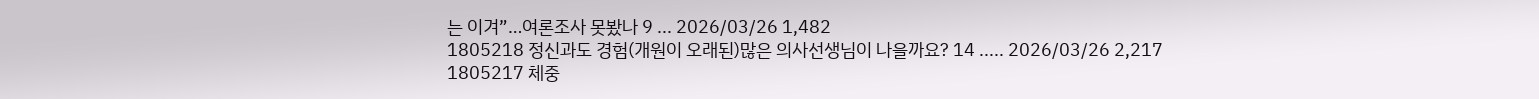는 이겨”…여론조사 못봤나 9 ... 2026/03/26 1,482
1805218 정신과도 경험(개원이 오래된)많은 의사선생님이 나을까요? 14 ..... 2026/03/26 2,217
1805217 체중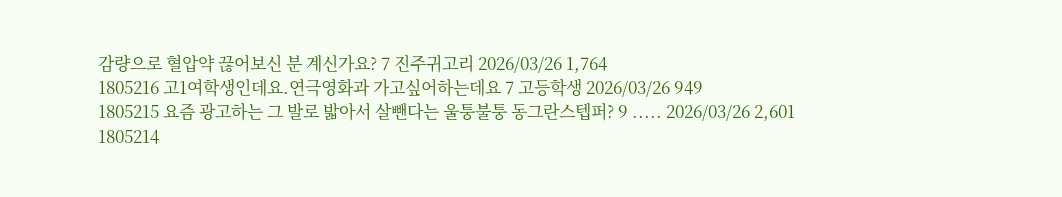감량으로 혈압약 끊어보신 분 계신가요? 7 진주귀고리 2026/03/26 1,764
1805216 고1여학생인데요.연극영화과 가고싶어하는데요 7 고등학생 2026/03/26 949
1805215 요즘 광고하는 그 발로 밟아서 살뺀다는 울퉁불퉁 동그란스텝퍼? 9 ..... 2026/03/26 2,601
1805214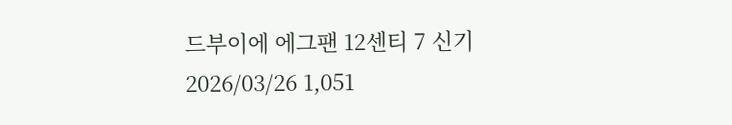드부이에 에그팬 12센티 7 신기 2026/03/26 1,051